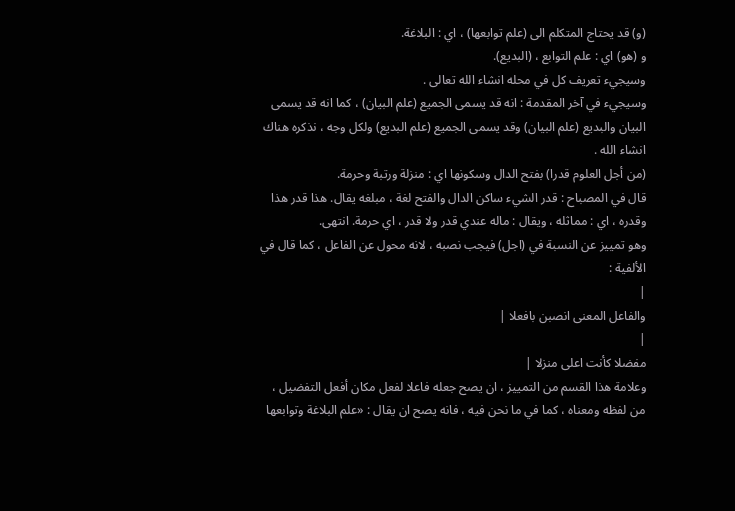(و) قد يحتاج المتكلم الى (علم توابعها) ، اي : البلاغة.
و (هو) اي : علم التوابع ، (البديع).
وسيجيء تعريف كل في محله انشاء الله تعالى .
وسيجيء في آخر المقدمة : انه قد يسمى الجميع (علم البيان) ، كما انه قد يسمى البيان والبديع (علم البيان) وقد يسمى الجميع (علم البديع) ولكل وجه ، نذكره هناك انشاء الله .
(من أجل العلوم قدرا) بفتح الدال وسكونها اي : منزلة ورتبة وحرمة.
قال في المصباح : قدر الشيء ساكن الدال والفتح لغة ، مبلغه يقال. هذا قدر هذا وقدره ، اي : مماثله ، ويقال : ماله عندي قدر ولا قدر ، اي حرمة. انتهى.
وهو تمييز عن النسبة في (اجل) فيجب نصبه ، لانه محول عن الفاعل ، كما قال في الألفية :
|
والفاعل المعنى انصبن بافعلا |
|
مفضلا كأنت اعلى منزلا |
وعلامة هذا القسم من التمييز ، ان يصح جعله فاعلا لفعل مكان أفعل التفضيل ، من لفظه ومعناه ، كما في ما نحن فيه ، فانه يصح ان يقال : «علم البلاغة وتوابعها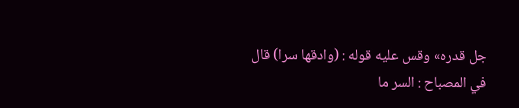جل قدره» وقس عليه قوله : (وادقها سرا) قال في المصباح : السر ما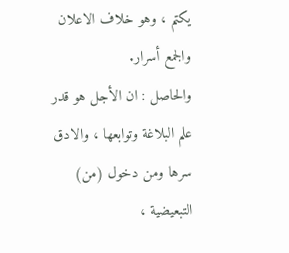يكتم ، وهو خلاف الاعلان والجمع أسرار.
والحاصل : ان الأجل هو قدر علم البلاغة وتوابعها ، والادق سرها ومن دخول (من) التبعيضية ،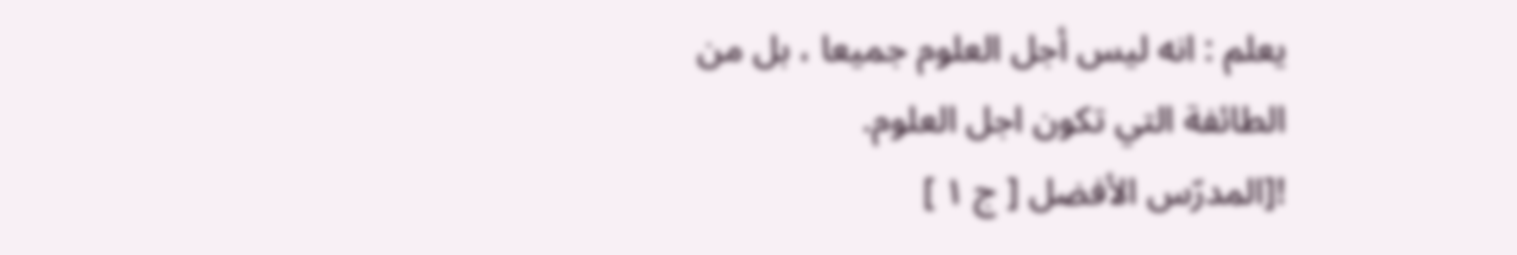يعلم : انه ليس أجل العلوم جميعا ، بل من الطائفة التي تكون اجل العلوم.
![المدرّس الأفضل [ ج ١ ]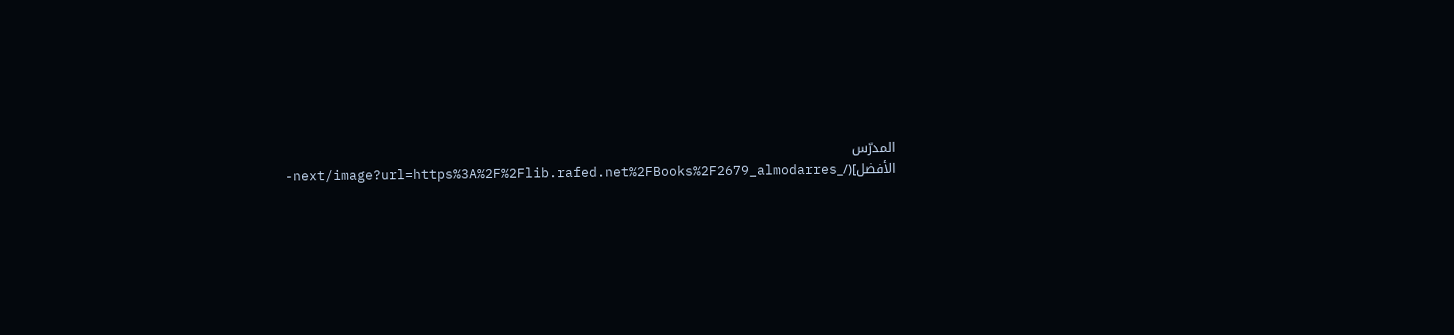المدرّس الأفضل](/_next/image?url=https%3A%2F%2Flib.rafed.net%2FBooks%2F2679_almodarres-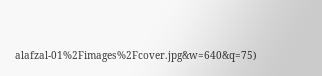alafzal-01%2Fimages%2Fcover.jpg&w=640&q=75)